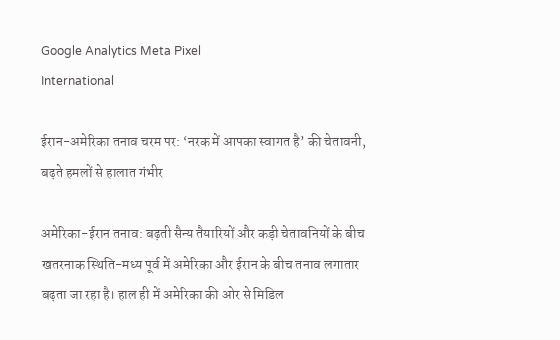Google Analytics Meta Pixel
International

ईरान-अमेरिका तनाव चरम पर: ‘नरक में आपका स्वागत है’ की चेतावनी, बढ़ते हमलों से हालात गंभीर

अमेरिका-ईरान तनाव: बढ़ती सैन्य तैयारियों और कड़ी चेतावनियों के बीच खतरनाक स्थिति-मध्य पूर्व में अमेरिका और ईरान के बीच तनाव लगातार बढ़ता जा रहा है। हाल ही में अमेरिका की ओर से मिडिल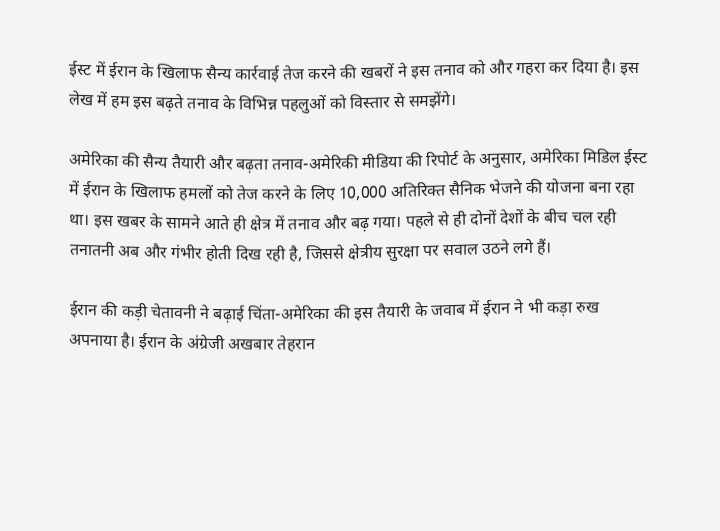ईस्ट में ईरान के खिलाफ सैन्य कार्रवाई तेज करने की खबरों ने इस तनाव को और गहरा कर दिया है। इस लेख में हम इस बढ़ते तनाव के विभिन्न पहलुओं को विस्तार से समझेंगे।

अमेरिका की सैन्य तैयारी और बढ़ता तनाव-अमेरिकी मीडिया की रिपोर्ट के अनुसार, अमेरिका मिडिल ईस्ट में ईरान के खिलाफ हमलों को तेज करने के लिए 10,000 अतिरिक्त सैनिक भेजने की योजना बना रहा था। इस खबर के सामने आते ही क्षेत्र में तनाव और बढ़ गया। पहले से ही दोनों देशों के बीच चल रही तनातनी अब और गंभीर होती दिख रही है, जिससे क्षेत्रीय सुरक्षा पर सवाल उठने लगे हैं।

ईरान की कड़ी चेतावनी ने बढ़ाई चिंता-अमेरिका की इस तैयारी के जवाब में ईरान ने भी कड़ा रुख अपनाया है। ईरान के अंग्रेजी अखबार तेहरान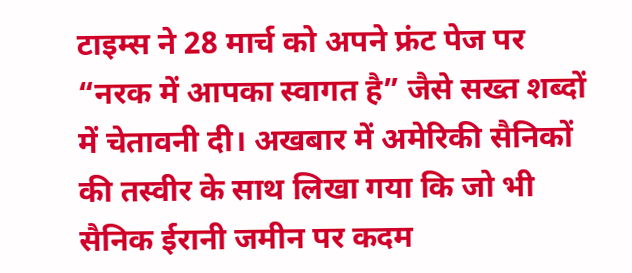टाइम्स ने 28 मार्च को अपने फ्रंट पेज पर “नरक में आपका स्वागत है” जैसे सख्त शब्दों में चेतावनी दी। अखबार में अमेरिकी सैनिकों की तस्वीर के साथ लिखा गया कि जो भी सैनिक ईरानी जमीन पर कदम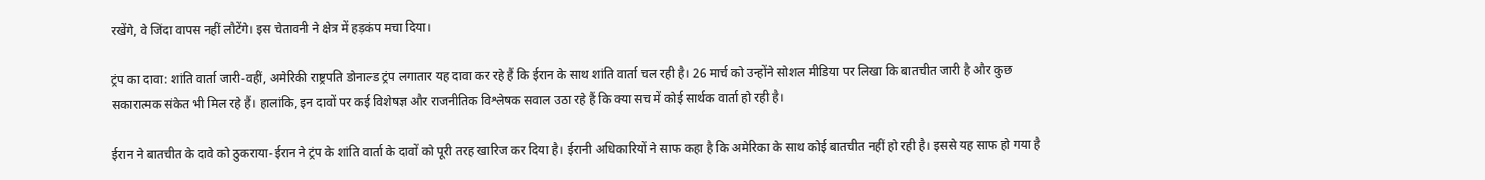रखेंगे, वे जिंदा वापस नहीं लौटेंगे। इस चेतावनी ने क्षेत्र में हड़कंप मचा दिया।

ट्रंप का दावा: शांति वार्ता जारी-वहीं, अमेरिकी राष्ट्रपति डोनाल्ड ट्रंप लगातार यह दावा कर रहे हैं कि ईरान के साथ शांति वार्ता चल रही है। 26 मार्च को उन्होंने सोशल मीडिया पर लिखा कि बातचीत जारी है और कुछ सकारात्मक संकेत भी मिल रहे हैं। हालांकि, इन दावों पर कई विशेषज्ञ और राजनीतिक विश्लेषक सवाल उठा रहे हैं कि क्या सच में कोई सार्थक वार्ता हो रही है।

ईरान ने बातचीत के दावे को ठुकराया-ईरान ने ट्रंप के शांति वार्ता के दावों को पूरी तरह खारिज कर दिया है। ईरानी अधिकारियों ने साफ कहा है कि अमेरिका के साथ कोई बातचीत नहीं हो रही है। इससे यह साफ हो गया है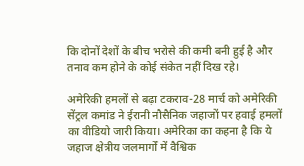कि दोनों देशों के बीच भरोसे की कमी बनी हुई है और तनाव कम होने के कोई संकेत नहीं दिख रहे।

अमेरिकी हमलों से बढ़ा टकराव-28 मार्च को अमेरिकी सेंट्रल कमांड ने ईरानी नौसैनिक जहाजों पर हवाई हमलों का वीडियो जारी किया। अमेरिका का कहना है कि ये जहाज क्षेत्रीय जलमार्गों में वैश्विक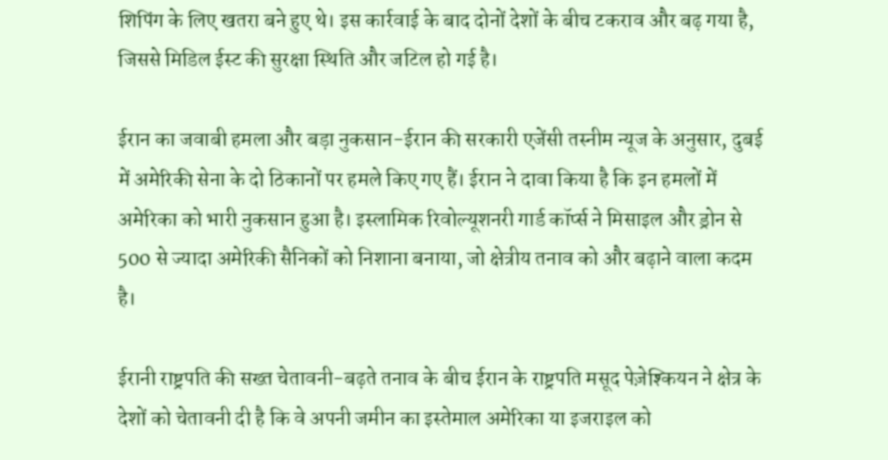शिपिंग के लिए खतरा बने हुए थे। इस कार्रवाई के बाद दोनों देशों के बीच टकराव और बढ़ गया है, जिससे मिडिल ईस्ट की सुरक्षा स्थिति और जटिल हो गई है।

ईरान का जवाबी हमला और बड़ा नुकसान-ईरान की सरकारी एजेंसी तस्नीम न्यूज के अनुसार, दुबई में अमेरिकी सेना के दो ठिकानों पर हमले किए गए हैं। ईरान ने दावा किया है कि इन हमलों में अमेरिका को भारी नुकसान हुआ है। इस्लामिक रिवोल्यूशनरी गार्ड कॉर्प्स ने मिसाइल और ड्रोन से 500 से ज्यादा अमेरिकी सैनिकों को निशाना बनाया, जो क्षेत्रीय तनाव को और बढ़ाने वाला कदम है।

ईरानी राष्ट्रपति की सख्त चेतावनी-बढ़ते तनाव के बीच ईरान के राष्ट्रपति मसूद पेज़ेश्कियन ने क्षेत्र के देशों को चेतावनी दी है कि वे अपनी जमीन का इस्तेमाल अमेरिका या इजराइल को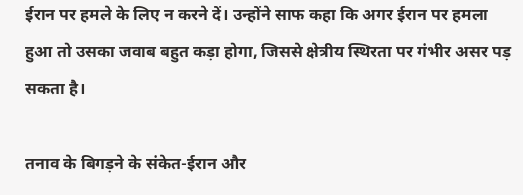ईरान पर हमले के लिए न करने दें। उन्होंने साफ कहा कि अगर ईरान पर हमला हुआ तो उसका जवाब बहुत कड़ा होगा, जिससे क्षेत्रीय स्थिरता पर गंभीर असर पड़ सकता है।

तनाव के बिगड़ने के संकेत-ईरान और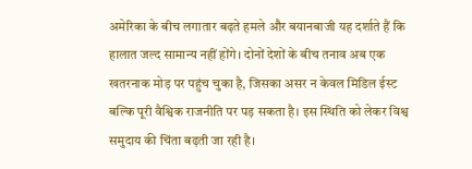अमेरिका के बीच लगातार बढ़ते हमले और बयानबाजी यह दर्शाते हैं कि हालात जल्द सामान्य नहीं होंगे। दोनों देशों के बीच तनाव अब एक खतरनाक मोड़ पर पहुंच चुका है, जिसका असर न केवल मिडिल ईस्ट बल्कि पूरी वैश्विक राजनीति पर पड़ सकता है। इस स्थिति को लेकर विश्व समुदाय की चिंता बढ़ती जा रही है।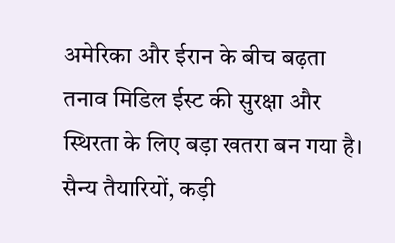अमेरिका और ईरान के बीच बढ़ता तनाव मिडिल ईस्ट की सुरक्षा और स्थिरता के लिए बड़ा खतरा बन गया है। सैन्य तैयारियों, कड़ी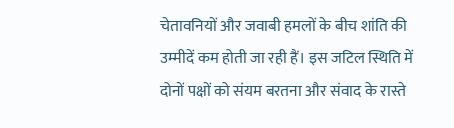चेतावनियों और जवाबी हमलों के बीच शांति की उम्मीदें कम होती जा रही हैं। इस जटिल स्थिति में दोनों पक्षों को संयम बरतना और संवाद के रास्ते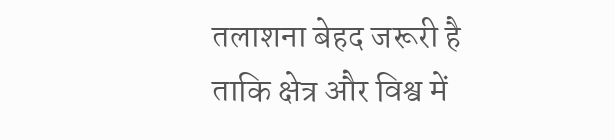तलाशना बेहद जरूरी है ताकि क्षेत्र और विश्व में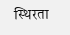स्थिरता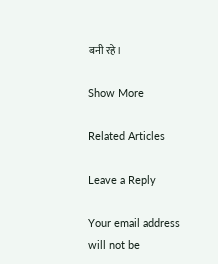बनी रहे।

Show More

Related Articles

Leave a Reply

Your email address will not be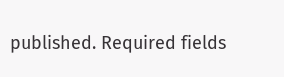published. Required fields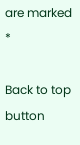are marked *

Back to top button